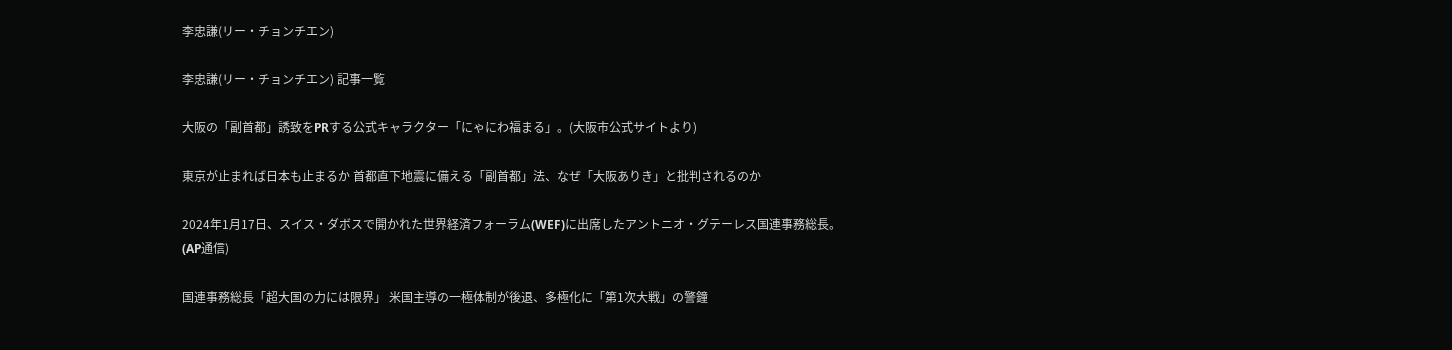李忠謙(リー・チョンチエン)

李忠謙(リー・チョンチエン) 記事一覧

大阪の「副首都」誘致をPRする公式キャラクター「にゃにわ福まる」。(大阪市公式サイトより)

東京が止まれば日本も止まるか 首都直下地震に備える「副首都」法、なぜ「大阪ありき」と批判されるのか

2024年1月17日、スイス・ダボスで開かれた世界経済フォーラム(WEF)に出席したアントニオ・グテーレス国連事務総長。(AP通信)

国連事務総長「超大国の力には限界」 米国主導の一極体制が後退、多極化に「第1次大戦」の警鐘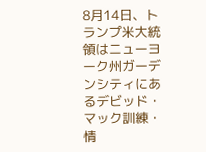8月14日、トランプ米大統領はニューヨーク州ガーデンシティにあるデビッド・マック訓練・情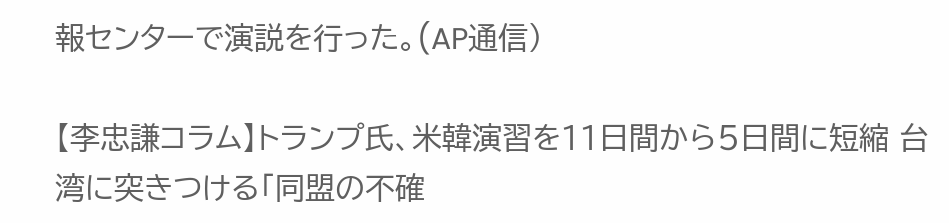報センターで演説を行った。(AP通信)

【李忠謙コラム】トランプ氏、米韓演習を11日間から5日間に短縮 台湾に突きつける「同盟の不確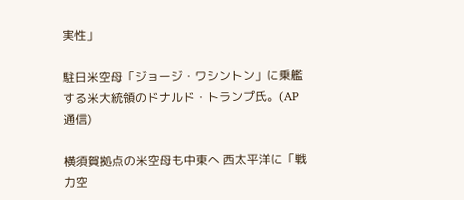実性」

駐日米空母「ジョージ・ワシントン」に乗艦する米大統領のドナルド・トランプ氏。(AP通信)

横須賀拠点の米空母も中東へ 西太平洋に「戦力空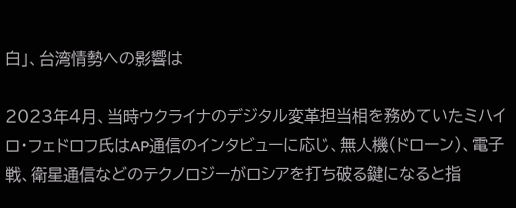白」、台湾情勢への影響は

2023年4月、当時ウクライナのデジタル変革担当相を務めていたミハイロ・フェドロフ氏はAP通信のインタビューに応じ、無人機(ドローン)、電子戦、衛星通信などのテクノロジーがロシアを打ち破る鍵になると指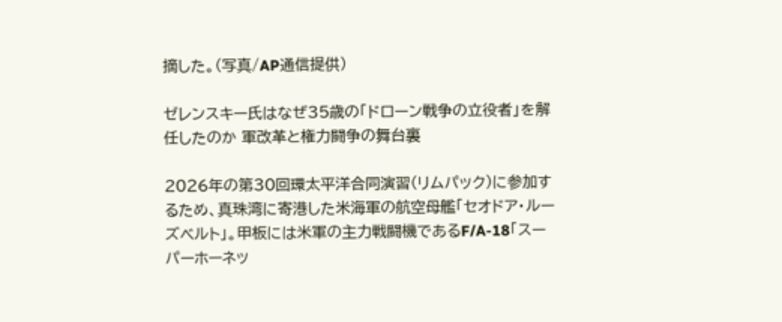摘した。(写真/AP通信提供)

ゼレンスキー氏はなぜ35歳の「ドローン戦争の立役者」を解任したのか 軍改革と権力闘争の舞台裏

2026年の第30回環太平洋合同演習(リムパック)に参加するため、真珠湾に寄港した米海軍の航空母艦「セオドア・ルーズベルト」。甲板には米軍の主力戦闘機であるF/A-18「スーパーホーネッ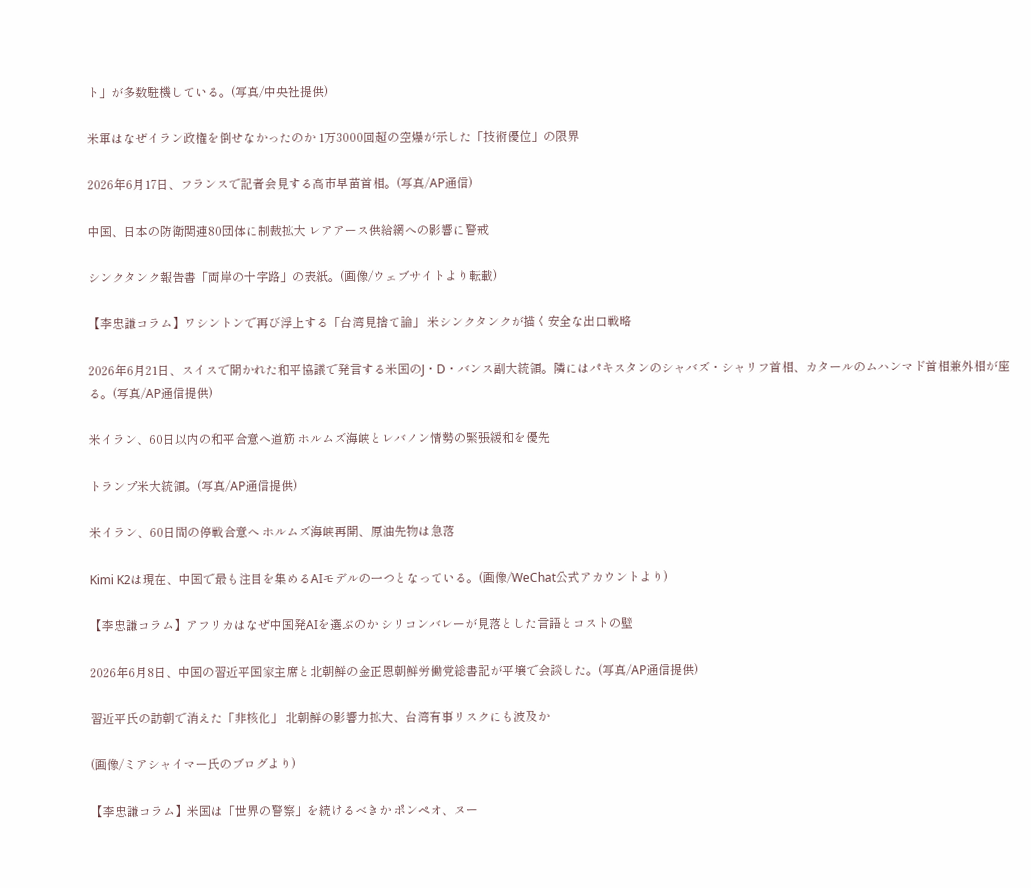ト」が多数駐機している。(写真/中央社提供)

米軍はなぜイラン政権を倒せなかったのか 1万3000回超の空爆が示した「技術優位」の限界

2026年6月17日、フランスで記者会見する高市早苗首相。(写真/AP通信)

中国、日本の防衛関連80団体に制裁拡大 レアアース供給網への影響に警戒

シンクタンク報告書「両岸の十字路」の表紙。(画像/ウェブサイトより転載)

【李忠謙コラム】ワシントンで再び浮上する「台湾見捨て論」 米シンクタンクが描く安全な出口戦略

2026年6月21日、スイスで開かれた和平協議で発言する米国のJ・D・バンス副大統領。隣にはパキスタンのシャバズ・シャリフ首相、カタールのムハンマド首相兼外相が座る。(写真/AP通信提供)

米イラン、60日以内の和平合意へ道筋 ホルムズ海峡とレバノン情勢の緊張緩和を優先

トランプ米大統領。(写真/AP通信提供)

米イラン、60日間の停戦合意へ ホルムズ海峡再開、原油先物は急落

Kimi K2は現在、中国で最も注目を集めるAIモデルの一つとなっている。(画像/WeChat公式アカウントより)

【李忠謙コラム】アフリカはなぜ中国発AIを選ぶのか シリコンバレーが見落とした言語とコストの壁

2026年6月8日、中国の習近平国家主席と北朝鮮の金正恩朝鮮労働党総書記が平壌で会談した。(写真/AP通信提供)

習近平氏の訪朝で消えた「非核化」 北朝鮮の影響力拡大、台湾有事リスクにも波及か

(画像/ミアシャイマー氏のブログより)

【李忠謙コラム】米国は「世界の警察」を続けるべきか ポンペオ、ヌー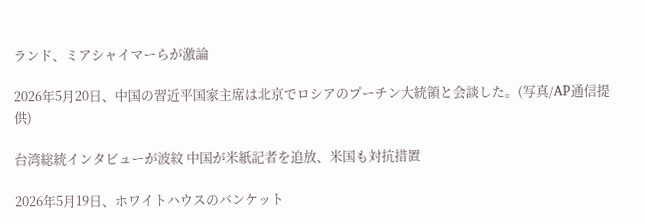ランド、ミアシャイマーらが激論

2026年5月20日、中国の習近平国家主席は北京でロシアのプーチン大統領と会談した。(写真/AP通信提供)

台湾総統インタビューが波紋 中国が米紙記者を追放、米国も対抗措置

2026年5月19日、ホワイトハウスのバンケット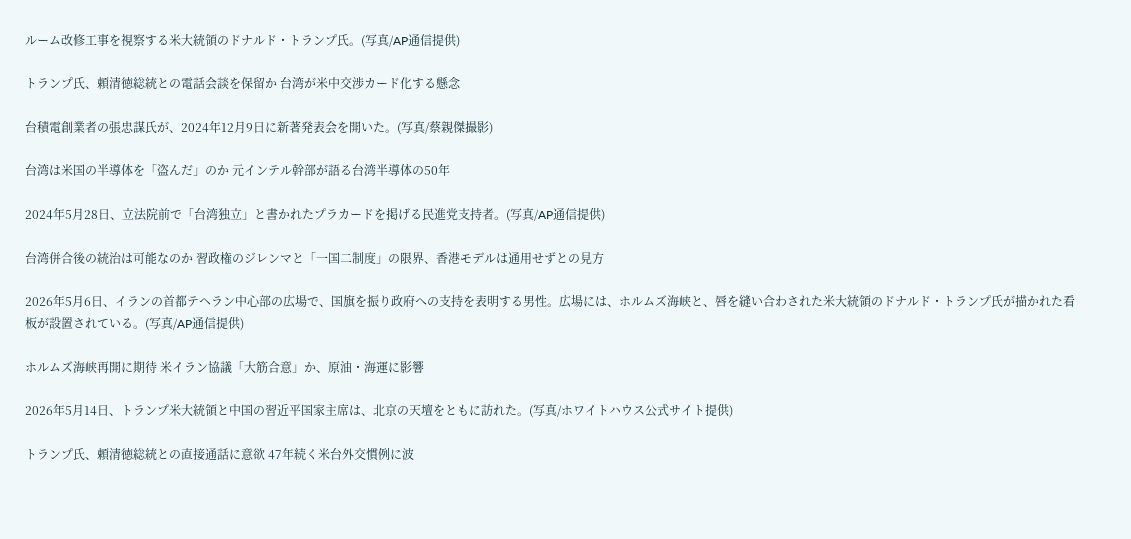ルーム改修工事を視察する米大統領のドナルド・トランプ氏。(写真/AP通信提供)

トランプ氏、頼清徳総統との電話会談を保留か 台湾が米中交渉カード化する懸念

台積電創業者の張忠謀氏が、2024年12月9日に新著発表会を開いた。(写真/蔡親傑撮影)

台湾は米国の半導体を「盗んだ」のか 元インテル幹部が語る台湾半導体の50年

2024年5月28日、立法院前で「台湾独立」と書かれたプラカードを掲げる民進党支持者。(写真/AP通信提供)

台湾併合後の統治は可能なのか 習政権のジレンマと「一国二制度」の限界、香港モデルは通用せずとの見方

2026年5月6日、イランの首都テヘラン中心部の広場で、国旗を振り政府への支持を表明する男性。広場には、ホルムズ海峡と、唇を縫い合わされた米大統領のドナルド・トランプ氏が描かれた看板が設置されている。(写真/AP通信提供)

ホルムズ海峡再開に期待 米イラン協議「大筋合意」か、原油・海運に影響

2026年5月14日、トランプ米大統領と中国の習近平国家主席は、北京の天壇をともに訪れた。(写真/ホワイトハウス公式サイト提供)

トランプ氏、頼清徳総統との直接通話に意欲 47年続く米台外交慣例に波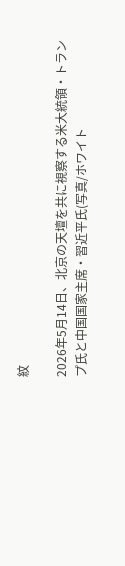紋

2026年5月14日、北京の天壇を共に視察する米大統領・トランプ氏と中国国家主席・習近平氏(写真/ホワイト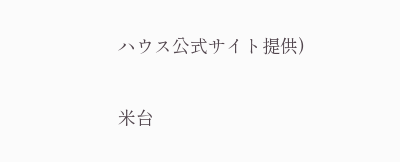ハウス公式サイト提供)

米台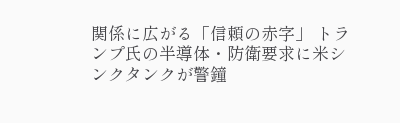関係に広がる「信頼の赤字」 トランプ氏の半導体・防衛要求に米シンクタンクが警鐘